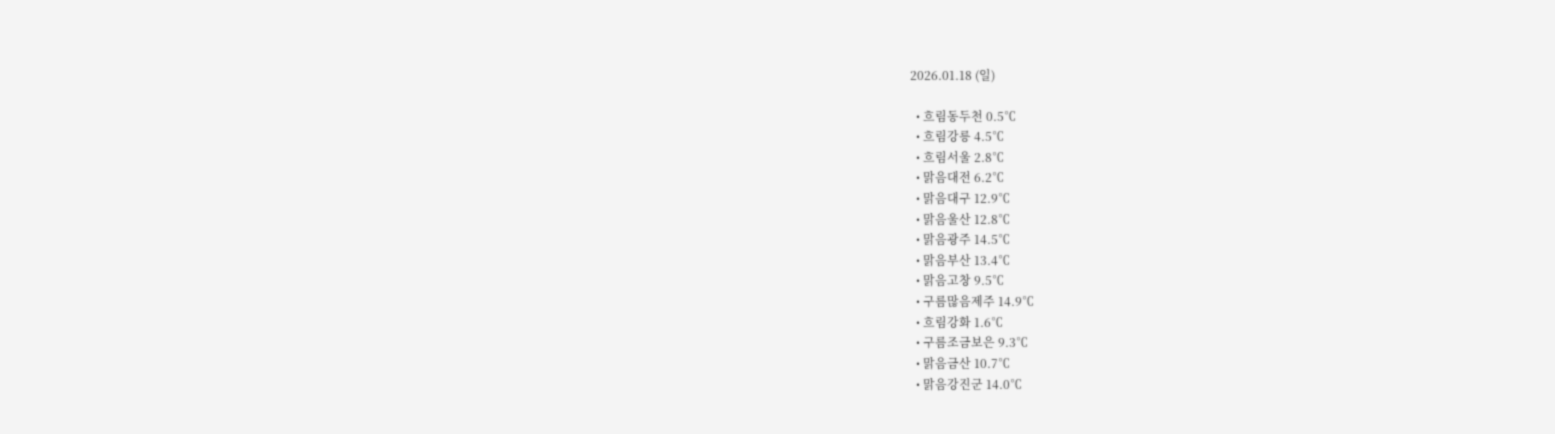2026.01.18 (일)

  • 흐림동두천 0.5℃
  • 흐림강릉 4.5℃
  • 흐림서울 2.8℃
  • 맑음대전 6.2℃
  • 맑음대구 12.9℃
  • 맑음울산 12.8℃
  • 맑음광주 14.5℃
  • 맑음부산 13.4℃
  • 맑음고창 9.5℃
  • 구름많음제주 14.9℃
  • 흐림강화 1.6℃
  • 구름조금보은 9.3℃
  • 맑음금산 10.7℃
  • 맑음강진군 14.0℃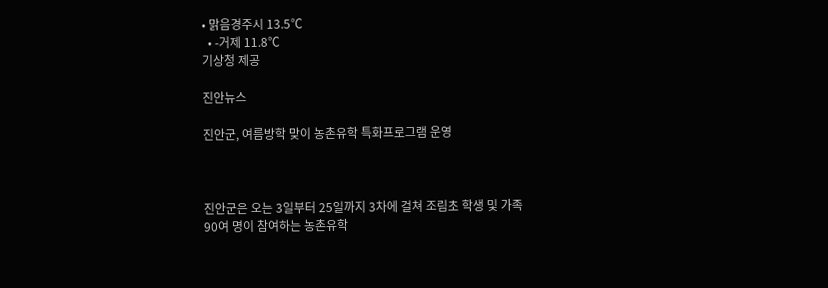• 맑음경주시 13.5℃
  • -거제 11.8℃
기상청 제공

진안뉴스

진안군, 여름방학 맞이 농촌유학 특화프로그램 운영



진안군은 오는 3일부터 25일까지 3차에 걸쳐 조림초 학생 및 가족 90여 명이 참여하는 농촌유학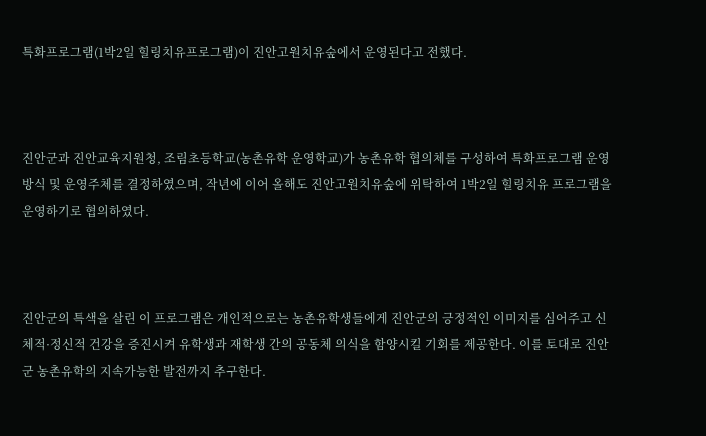특화프로그램(1박2일 힐링치유프로그램)이 진안고원치유숲에서 운영된다고 전했다.



진안군과 진안교육지원청, 조림초등학교(농촌유학 운영학교)가 농촌유학 협의체를 구성하여 특화프로그램 운영방식 및 운영주체를 결정하였으며, 작년에 이어 올해도 진안고원치유숲에 위탁하여 1박2일 힐링치유 프로그램을 운영하기로 협의하였다.



진안군의 특색을 살린 이 프로그램은 개인적으로는 농촌유학생들에게 진안군의 긍정적인 이미지를 심어주고 신체적·정신적 건강을 증진시켜 유학생과 재학생 간의 공동체 의식을 함양시킬 기회를 제공한다. 이를 토대로 진안군 농촌유학의 지속가능한 발전까지 추구한다.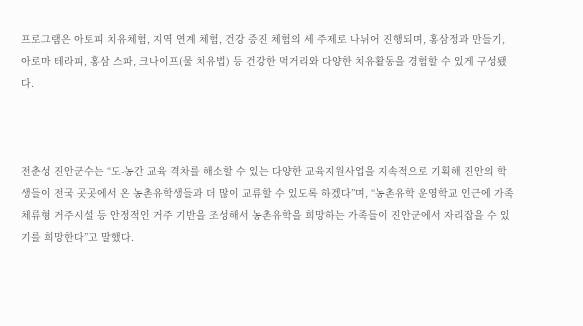프로그램은 아토피 치유체험, 지역 연계 체험, 건강 증진 체험의 세 주제로 나뉘어 진행되며, 홍삼정과 만들기, 아로마 테라피, 홍삼 스파, 크나이프(물 치유법) 등 건강한 먹거리와 다양한 치유활동을 경험할 수 있게 구성됐다.



전춘성 진안군수는 “도-농간 교육 격차를 해소할 수 있는 다양한 교육지원사업을 지속적으로 기획해 진안의 학생들이 전국 곳곳에서 온 농촌유학생들과 더 많이 교류할 수 있도록 하겠다”며, “농촌유학 운영학교 인근에 가족체류형 거주시설 등 안정적인 거주 기반을 조성해서 농촌유학을 희망하는 가족들이 진안군에서 자리잡을 수 있기를 희망한다”고 말했다.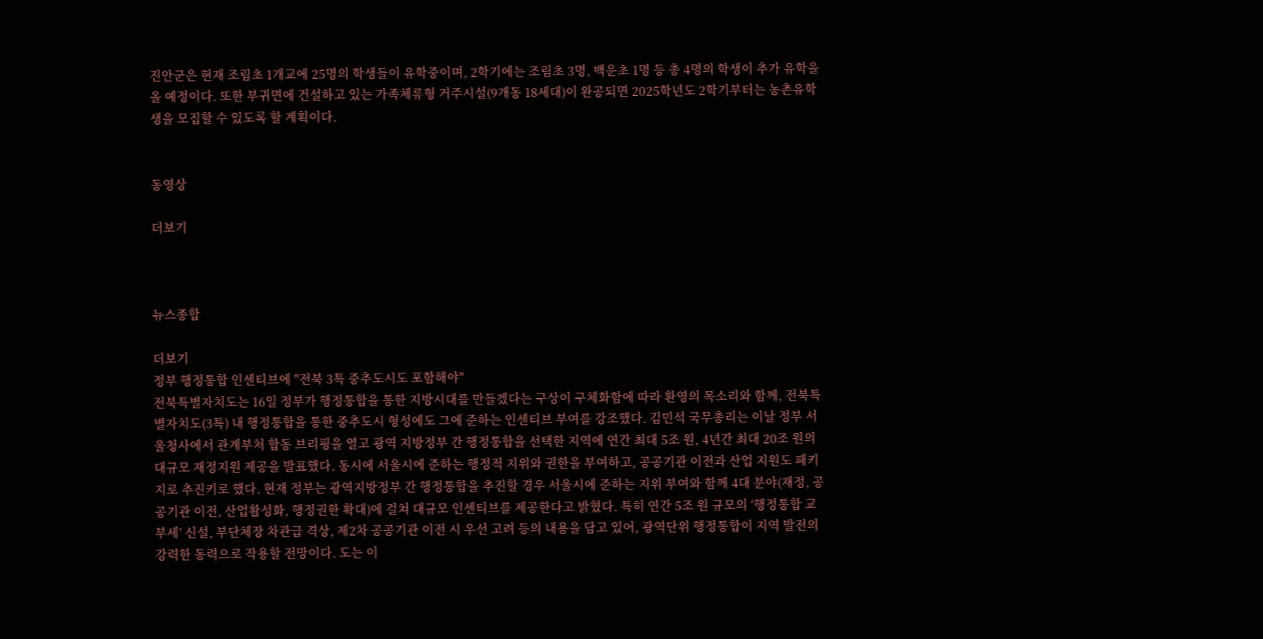진안군은 현재 조림초 1개교에 25명의 학생들이 유학중이며, 2학기에는 조림초 3명, 백운초 1명 등 총 4명의 학생이 추가 유학을 올 예정이다. 또한 부귀면에 건설하고 있는 가족체류형 거주시설(9개동 18세대)이 완공되면 2025학년도 2학기부터는 농촌유학생을 모집할 수 있도록 할 계획이다.


동영상

더보기



뉴스종합

더보기
정부 행정통합 인센티브에 "전북 3특 중추도시도 포함해야"
전북특별자치도는 16일 정부가 행정통합을 통한 지방시대를 만들겠다는 구상이 구체화함에 따라 환영의 목소리와 함께, 전북특별자치도(3특) 내 행정통합을 통한 중추도시 형성에도 그에 준하는 인센티브 부여를 강조했다. 김민석 국무총리는 이날 정부 서울청사에서 관계부처 합동 브리핑을 열고 광역 지방정부 간 행정통합을 선택한 지역에 연간 최대 5조 원, 4년간 최대 20조 원의 대규모 재정지원 제공을 발표했다. 동시에 서울시에 준하는 행정적 지위와 권한을 부여하고, 공공기관 이전과 산업 지원도 패키지로 추진키로 했다. 현재 정부는 광역지방정부 간 행정통합을 추진할 경우 서울시에 준하는 지위 부여와 함께 4대 분야(재정, 공공기관 이전, 산업활성화, 행정권한 확대)에 걸쳐 대규모 인센티브를 제공한다고 밝혔다. 특히 연간 5조 원 규모의 ‘행정통합 교부세’ 신설, 부단체장 차관급 격상, 제2차 공공기관 이전 시 우선 고려 등의 내용을 담고 있어, 광역단위 행정통합이 지역 발전의 강력한 동력으로 작용할 전망이다. 도는 이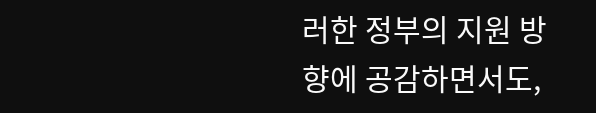러한 정부의 지원 방향에 공감하면서도,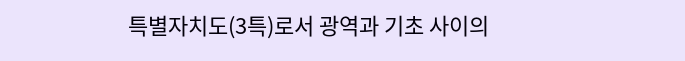특별자치도(3특)로서 광역과 기초 사이의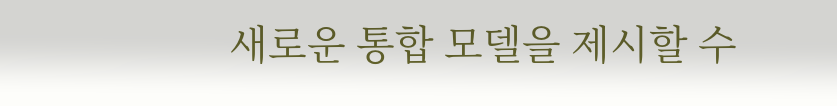새로운 통합 모델을 제시할 수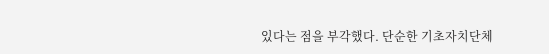있다는 점을 부각했다. 단순한 기초자치단체